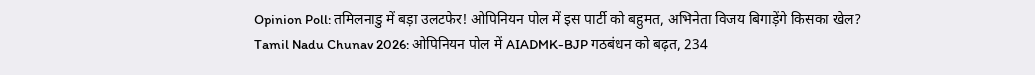Opinion Poll: तमिलनाडु में बड़ा उलटफेर! ओपिनियन पोल में इस पार्टी को बहुमत, अभिनेता विजय बिगाड़ेंगे किसका खेल?
Tamil Nadu Chunav 2026: ओपिनियन पोल में AIADMK-BJP गठबंधन को बढ़त, 234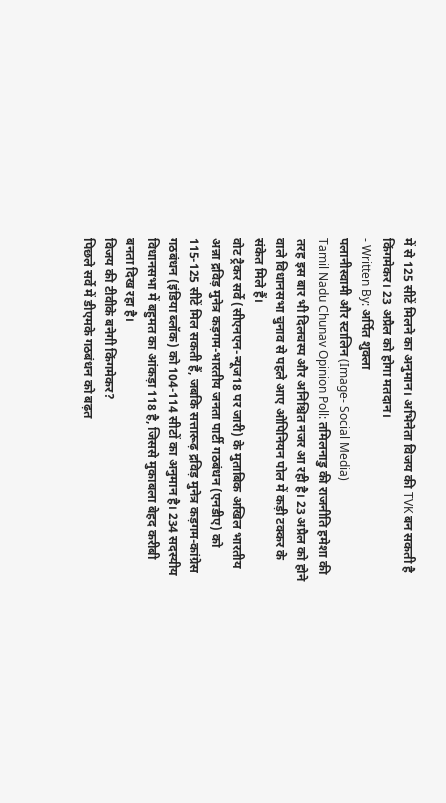में से 125 सीटें मिलने का अनुमान। अभिनेता विजय की TVK बन सकती है किंगमेकर। 23 अप्रैल को होगा मतदान।
- Written By: अर्पित शुक्ला
पलानीस्वामी और स्टालिन (Image- Social Media)
Tamil Nadu Chunav Opinion Poll: तमिलनाडु की राजनीति हमेशा की तरह इस बार भी दिलचस्प और अनिश्चित नजर आ रही है। 23 अप्रैल को होने वाले विधानसभा चुनाव से पहले आए ओपिनियन पोल में कड़ी टक्कर के संकेत मिले हैं।
वोट ट्रैकर सर्वे (सीएनएन-न्यूज18 पर जारी) के मुताबिक अखिल भारतीय अन्ना द्रविड़ मुनेत्र कड़गम-भारतीय जनता पार्टी गठबंधन (एनडीए) को 115-125 सीटें मिल सकती हैं, जबकि सत्तारूढ़ द्रविड़ मुनेत्र कड़गम-कांग्रेस गठबंधन (इंडिया ब्लॉक) को 104-114 सीटों का अनुमान है। 234 सदस्यीय विधानसभा में बहुमत का आंकड़ा 118 है, जिससे मुकाबला बेहद करीबी बनता दिख रहा है।
विजय की टीवीके बनेगी किंगमेकर?
पिछले सर्वे में डीएमके गठबंधन को बढ़त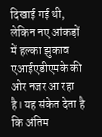दिखाई गई थी, लेकिन नए आंकड़ों में हल्का झुकाव एआईएडीएमके की ओर नजर आ रहा है। यह संकेत देता है कि अंतिम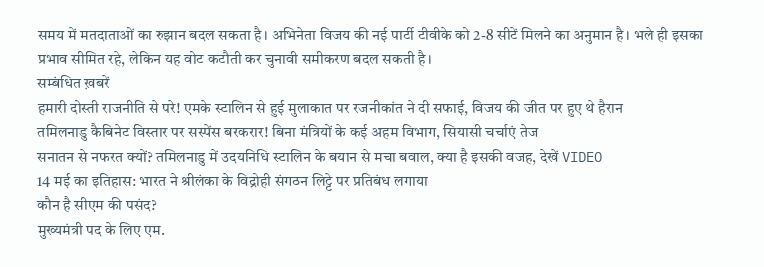समय में मतदाताओं का रुझान बदल सकता है। अभिनेता विजय की नई पार्टी टीवीके को 2-8 सीटें मिलने का अनुमान है। भले ही इसका प्रभाव सीमित रहे, लेकिन यह वोट कटौती कर चुनावी समीकरण बदल सकती है।
सम्बंधित ख़बरें
हमारी दोस्ती राजनीति से परे! एमके स्टालिन से हुई मुलाकात पर रजनीकांत ने दी सफाई, विजय की जीत पर हुए थे हैरान
तमिलनाडु कैबिनेट विस्तार पर सस्पेंस बरकरार! बिना मंत्रियों के कई अहम विभाग, सियासी चर्चाएं तेज
सनातन से नफरत क्यों? तमिलनाडु में उदयनिधि स्टालिन के बयान से मचा बवाल, क्या है इसकी वजह, देखें VIDEO
14 मई का इतिहास: भारत ने श्रीलंका के विद्रोही संगठन लिट्टे पर प्रतिबंध लगाया
कौन है सीएम की पसंद?
मुख्यमंत्री पद के लिए एम.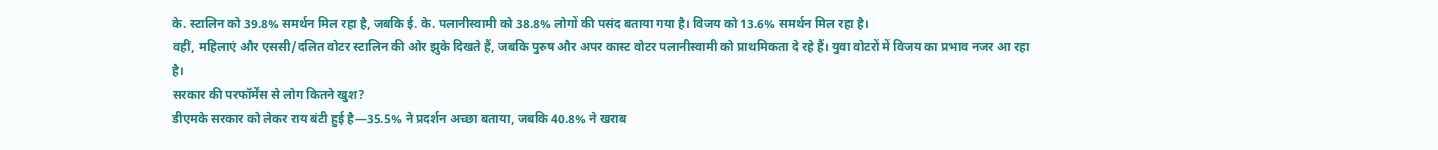के. स्टालिन को 39.8% समर्थन मिल रहा है, जबकि ई. के. पलानीस्वामी को 38.8% लोगों की पसंद बताया गया है। विजय को 13.6% समर्थन मिल रहा है।
वहीं, महिलाएं और एससी/दलित वोटर स्टालिन की ओर झुके दिखते हैं, जबकि पुरुष और अपर कास्ट वोटर पलानीस्वामी को प्राथमिकता दे रहे हैं। युवा वोटरों में विजय का प्रभाव नजर आ रहा है।
सरकार की परफॉर्मेंस से लोग कितने खुश?
डीएमके सरकार को लेकर राय बंटी हुई है—35.5% ने प्रदर्शन अच्छा बताया, जबकि 40.8% ने खराब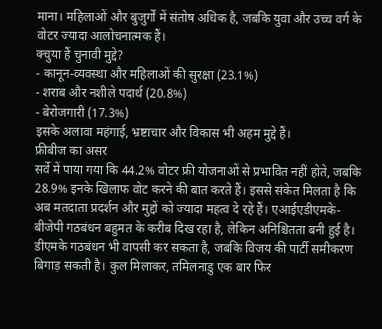माना। महिलाओं और बुजुर्गों में संतोष अधिक है, जबकि युवा और उच्च वर्ग के वोटर ज्यादा आलोचनात्मक हैं।
क्चुया हैं चुनावी मुद्दे?
- कानून-व्यवस्था और महिलाओं की सुरक्षा (23.1%)
- शराब और नशीले पदार्थ (20.8%)
- बेरोजगारी (17.3%)
इसके अलावा महंगाई, भ्रष्टाचार और विकास भी अहम मुद्दे हैं।
फ्रीबीज का असर
सर्वे में पाया गया कि 44.2% वोटर फ्री योजनाओं से प्रभावित नहीं होते, जबकि 28.9% इनके खिलाफ वोट करने की बात करते हैं। इससे संकेत मिलता है कि अब मतदाता प्रदर्शन और मुद्दों को ज्यादा महत्व दे रहे हैं। एआईएडीएमके-बीजेपी गठबंधन बहुमत के करीब दिख रहा है, लेकिन अनिश्चितता बनी हुई है। डीएमके गठबंधन भी वापसी कर सकता है, जबकि विजय की पार्टी समीकरण बिगाड़ सकती है। कुल मिलाकर, तमिलनाडु एक बार फिर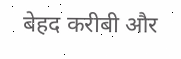बेहद करीबी और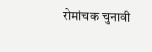रोमांचक चुनावी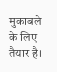मुकाबले के लिए तैयार है।